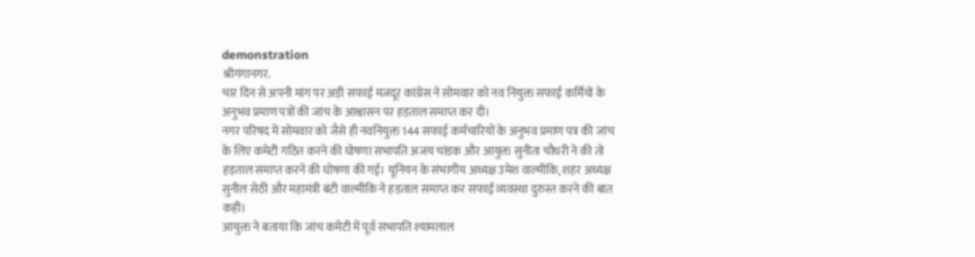demonstration
श्रीगंगानगर.
चार दिन से अपनी मांग पर अड़ी सफाई मजदूर कांग्रेस ने सोमवार को नव नियुक्त सफाई कर्मियों के अनुभव प्रमाण पत्रों की जांच के आश्वासन पर हड़ताल समाप्त कर दी।
नगर परिषद में सोमवार को जैसे ही नवनियुक्त 144 सफाई कर्मचारियों के अनुभव प्रमाण पत्र की जांच के लिए कमेटी गठित करने की घोषणा सभापति अजय चांडक और आयुक्त सुनीता चौधरी ने की तो हड़ताल समाप्त करने की घोषणा की गई। यूनियन के संभागीय अध्यक्ष उमेश वाल्मीकि, शहर अध्यक्ष सुनील सेठी और महामंत्री बंटी वाल्मीकि ने हड़ताल समाप्त कर सफाई व्यवस्था दुरुस्त करने की बात कही।
आयुक्त ने बताया कि जांच कमेटी में पूर्व सभापति श्यामलाल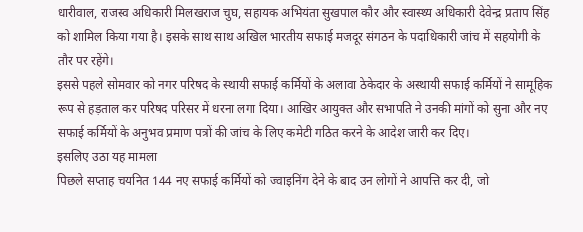धारीवाल, राजस्व अधिकारी मिलखराज चुघ, सहायक अभियंता सुखपाल कौर और स्वास्थ्य अधिकारी देवेन्द्र प्रताप सिंह को शामिल किया गया है। इसके साथ साथ अखिल भारतीय सफाई मजदूर संगठन के पदाधिकारी जांच में सहयोगी के तौर पर रहेंगे।
इससे पहले सोमवार को नगर परिषद के स्थायी सफाई कर्मियों के अलावा ठेकेदार के अस्थायी सफाई कर्मियों ने सामूहिक रूप से हड़ताल कर परिषद परिसर में धरना लगा दिया। आखिर आयुक्त और सभापति ने उनकी मांगों को सुना और नए सफाई कर्मियों के अनुभव प्रमाण पत्रों की जांच के लिए कमेटी गठित करने के आदेश जारी कर दिए।
इसलिए उठा यह मामला
पिछले सप्ताह चयनित 144 नए सफाई कर्मियों को ज्वाइनिंग देने के बाद उन लोगों ने आपत्ति कर दी, जो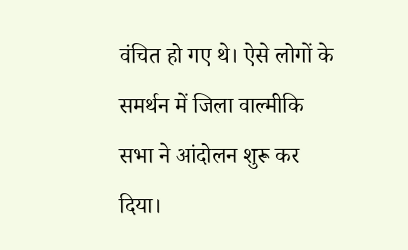वंचित हो गए थे। ऐसे लोगों के समर्थन में जिला वाल्मीकि सभा ने आंदोलन शुरू कर दिया।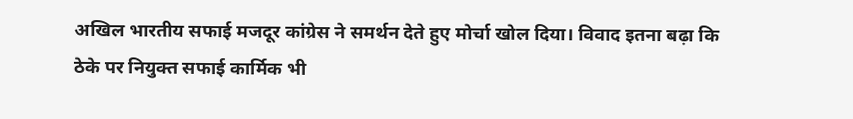अखिल भारतीय सफाई मजदूर कांग्रेस ने समर्थन देते हुए मोर्चा खोल दिया। विवाद इतना बढ़ा कि ठेके पर नियुक्त सफाई कार्मिक भी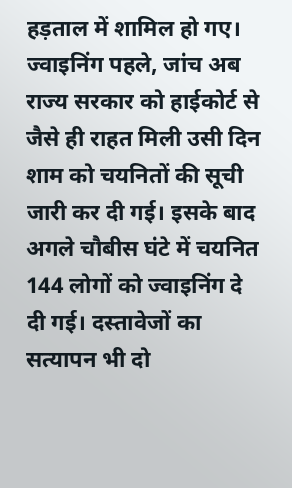हड़ताल में शामिल हो गए।
ज्वाइनिंग पहले, जांच अब
राज्य सरकार को हाईकोर्ट से जैसे ही राहत मिली उसी दिन शाम को चयनितों की सूची जारी कर दी गई। इसके बाद अगले चौबीस घंटे में चयनित 144 लोगों को ज्वाइनिंग दे दी गई। दस्तावेजों का सत्यापन भी दो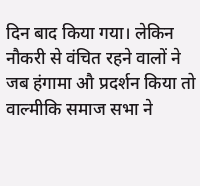दिन बाद किया गया। लेकिन नौकरी से वंचित रहने वालों ने जब हंगामा औ प्रदर्शन किया तो वाल्मीकि समाज सभा ने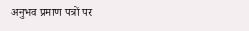अनुभव प्रमाण पत्रों पर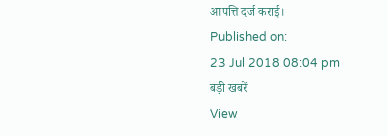आपत्ति दर्ज कराई।
Published on:
23 Jul 2018 08:04 pm
बड़ी खबरें
View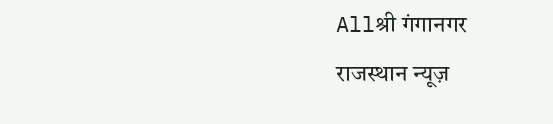Allश्री गंगानगर
राजस्थान न्यूज़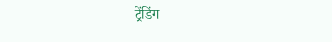ट्रेंडिंग